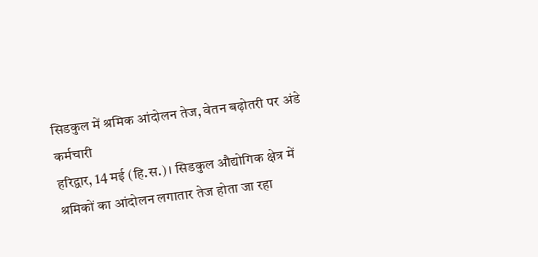सिडकुल में श्रमिक आंदोलन तेज, वेतन बढ़ोतरी पर अंडे कर्मचारी
हरिद्वार, 14 मई (हि.स.)। सिडकुल औद्योगिक क्षेत्र में श्रमिकों का आंदोलन लगातार तेज होता जा रहा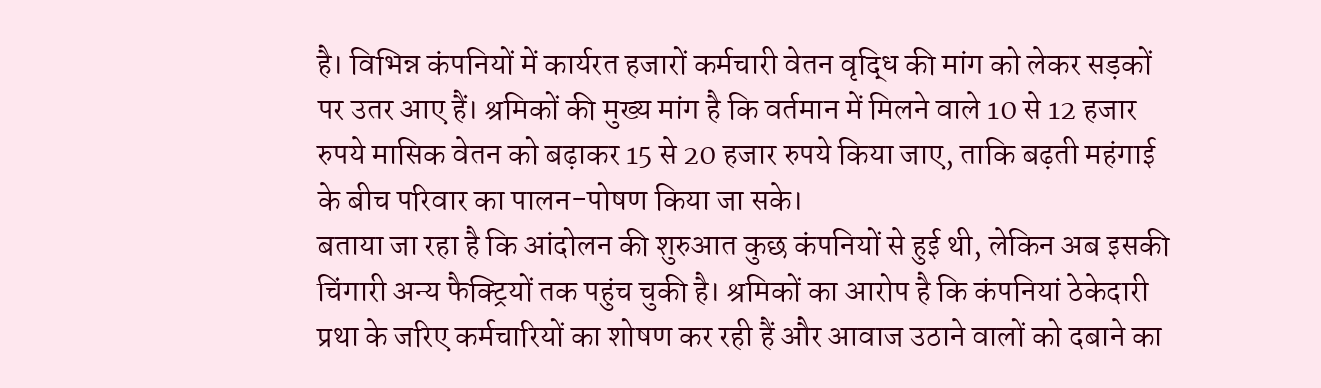है। विभिन्न कंपनियों में कार्यरत हजारों कर्मचारी वेतन वृद्धि की मांग को लेकर सड़कों पर उतर आए हैं। श्रमिकों की मुख्य मांग है कि वर्तमान में मिलने वाले 10 से 12 हजार रुपये मासिक वेतन को बढ़ाकर 15 से 20 हजार रुपये किया जाए, ताकि बढ़ती महंगाई के बीच परिवार का पालन-पोषण किया जा सके।
बताया जा रहा है कि आंदोलन की शुरुआत कुछ कंपनियों से हुई थी, लेकिन अब इसकी चिंगारी अन्य फैक्ट्रियों तक पहुंच चुकी है। श्रमिकों का आरोप है कि कंपनियां ठेकेदारी प्रथा के जरिए कर्मचारियों का शोषण कर रही हैं और आवाज उठाने वालों को दबाने का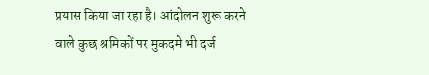प्रयास किया जा रहा है। आंदोलन शुरू करने वाले कुछ श्रमिकों पर मुकदमे भी दर्ज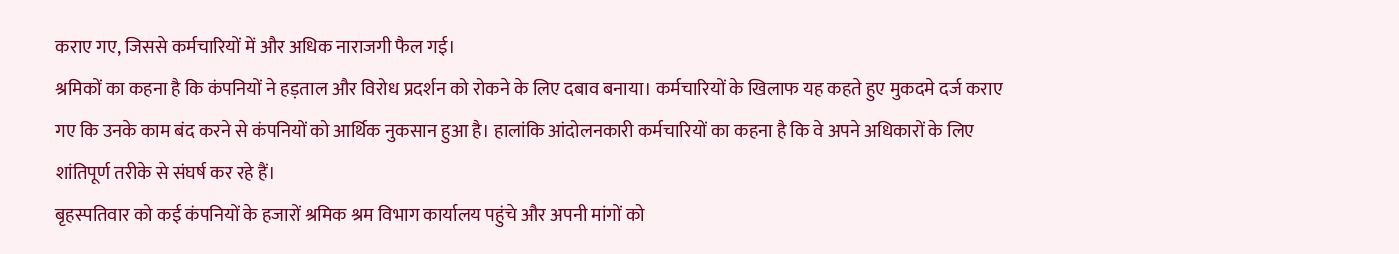कराए गए, जिससे कर्मचारियों में और अधिक नाराजगी फैल गई।
श्रमिकों का कहना है कि कंपनियों ने हड़ताल और विरोध प्रदर्शन को रोकने के लिए दबाव बनाया। कर्मचारियों के खिलाफ यह कहते हुए मुकदमे दर्ज कराए गए कि उनके काम बंद करने से कंपनियों को आर्थिक नुकसान हुआ है। हालांकि आंदोलनकारी कर्मचारियों का कहना है कि वे अपने अधिकारों के लिए शांतिपूर्ण तरीके से संघर्ष कर रहे हैं।
बृहस्पतिवार को कई कंपनियों के हजारों श्रमिक श्रम विभाग कार्यालय पहुंचे और अपनी मांगों को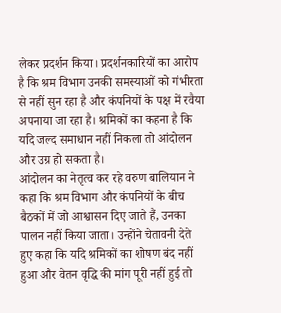लेकर प्रदर्शन किया। प्रदर्शनकारियों का आरोप है कि श्रम विभाग उनकी समस्याओं को गंभीरता से नहीं सुन रहा है और कंपनियों के पक्ष में रवैया अपनाया जा रहा है। श्रमिकों का कहना है कि यदि जल्द समाधान नहीं निकला तो आंदोलन और उग्र हो सकता है।
आंदोलन का नेतृत्व कर रहे वरुण बालियान ने कहा कि श्रम विभाग और कंपनियों के बीच बैठकों में जो आश्वासन दिए जाते हैं, उनका पालन नहीं किया जाता। उन्होंने चेतावनी देते हुए कहा कि यदि श्रमिकों का शोषण बंद नहीं हुआ और वेतन वृद्धि की मांग पूरी नहीं हुई तो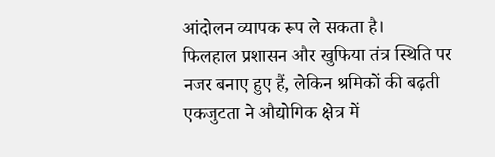आंदोलन व्यापक रूप ले सकता है।
फिलहाल प्रशासन और खुफिया तंत्र स्थिति पर नजर बनाए हुए हैं, लेकिन श्रमिकों की बढ़ती एकजुटता ने औद्योगिक क्षेत्र में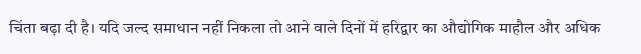चिंता बढ़ा दी है। यदि जल्द समाधान नहीं निकला तो आने वाले दिनों में हरिद्वार का औद्योगिक माहौल और अधिक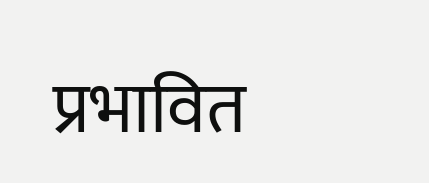प्रभावित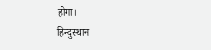होगा।
हिन्दुस्थान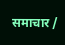समाचार /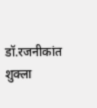डॉ.रजनीकांत शुक्ला